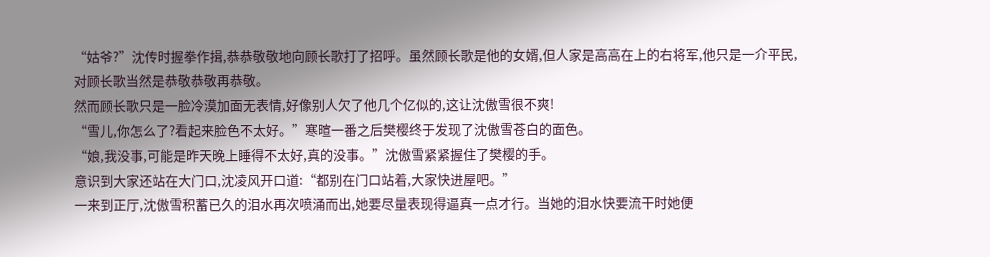“姑爷?”沈传时握拳作揖,恭恭敬敬地向顾长歌打了招呼。虽然顾长歌是他的女婿,但人家是高高在上的右将军,他只是一介平民,对顾长歌当然是恭敬恭敬再恭敬。
然而顾长歌只是一脸冷漠加面无表情,好像别人欠了他几个亿似的,这让沈傲雪很不爽!
“雪儿,你怎么了?看起来脸色不太好。”寒暄一番之后樊樱终于发现了沈傲雪苍白的面色。
“娘,我没事,可能是昨天晚上睡得不太好,真的没事。”沈傲雪紧紧握住了樊樱的手。
意识到大家还站在大门口,沈凌风开口道:“都别在门口站着,大家快进屋吧。”
一来到正厅,沈傲雪积蓄已久的泪水再次喷涌而出,她要尽量表现得逼真一点才行。当她的泪水快要流干时她便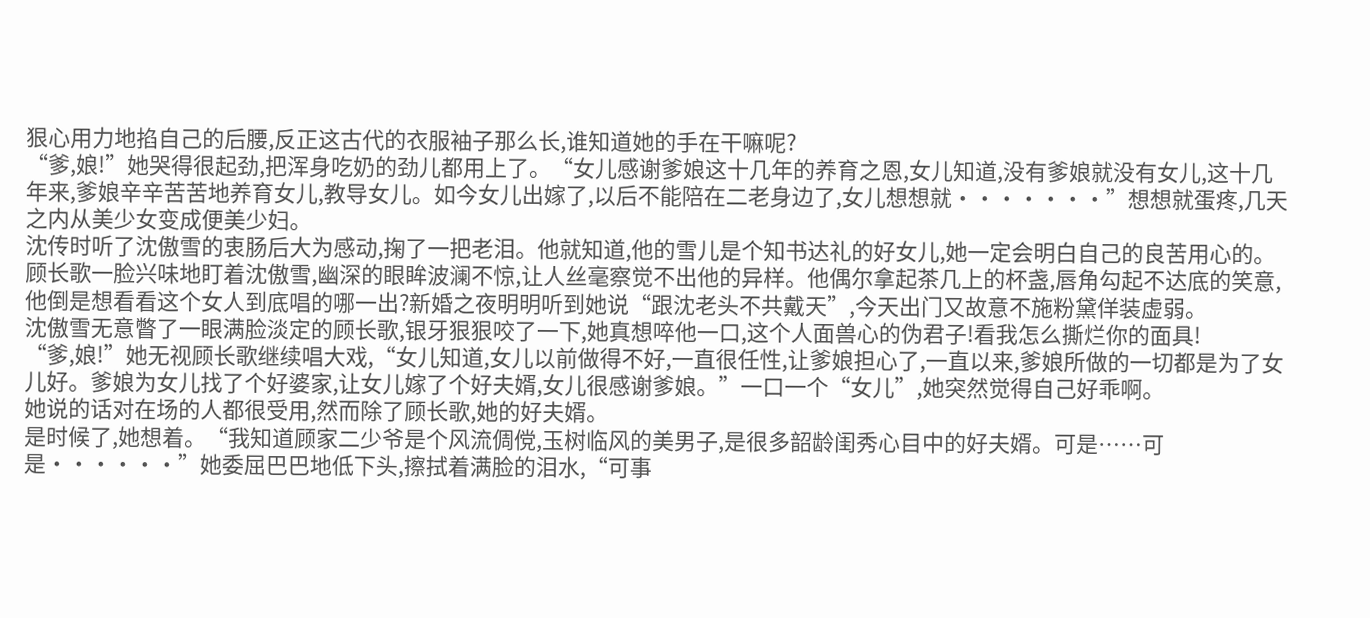狠心用力地掐自己的后腰,反正这古代的衣服袖子那么长,谁知道她的手在干嘛呢?
“爹,娘!”她哭得很起劲,把浑身吃奶的劲儿都用上了。“女儿感谢爹娘这十几年的养育之恩,女儿知道,没有爹娘就没有女儿,这十几年来,爹娘辛辛苦苦地养育女儿,教导女儿。如今女儿出嫁了,以后不能陪在二老身边了,女儿想想就·······”想想就蛋疼,几天之内从美少女变成便美少妇。
沈传时听了沈傲雪的衷肠后大为感动,掬了一把老泪。他就知道,他的雪儿是个知书达礼的好女儿,她一定会明白自己的良苦用心的。
顾长歌一脸兴味地盯着沈傲雪,幽深的眼眸波澜不惊,让人丝毫察觉不出他的异样。他偶尔拿起茶几上的杯盏,唇角勾起不达底的笑意,他倒是想看看这个女人到底唱的哪一出?新婚之夜明明听到她说“跟沈老头不共戴天”,今天出门又故意不施粉黛佯装虚弱。
沈傲雪无意瞥了一眼满脸淡定的顾长歌,银牙狠狠咬了一下,她真想啐他一口,这个人面兽心的伪君子!看我怎么撕烂你的面具!
“爹,娘!”她无视顾长歌继续唱大戏,“女儿知道,女儿以前做得不好,一直很任性,让爹娘担心了,一直以来,爹娘所做的一切都是为了女儿好。爹娘为女儿找了个好婆家,让女儿嫁了个好夫婿,女儿很感谢爹娘。”一口一个“女儿”,她突然觉得自己好乖啊。
她说的话对在场的人都很受用,然而除了顾长歌,她的好夫婿。
是时候了,她想着。“我知道顾家二少爷是个风流倜傥,玉树临风的美男子,是很多韶龄闺秀心目中的好夫婿。可是……可是······”她委屈巴巴地低下头,擦拭着满脸的泪水,“可事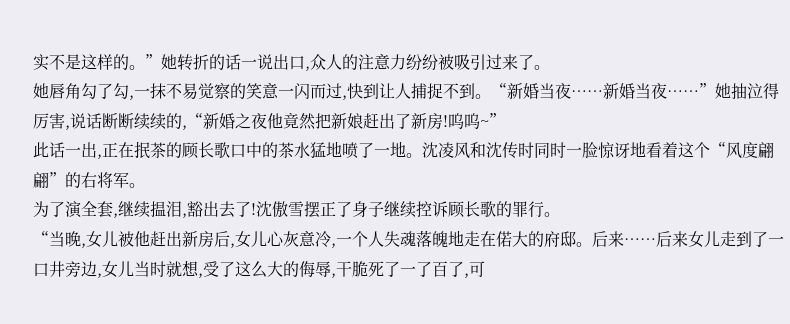实不是这样的。”她转折的话一说出口,众人的注意力纷纷被吸引过来了。
她唇角勾了勾,一抹不易觉察的笑意一闪而过,快到让人捕捉不到。“新婚当夜……新婚当夜……”她抽泣得厉害,说话断断续续的,“新婚之夜他竟然把新娘赶出了新房!呜呜~”
此话一出,正在抿茶的顾长歌口中的茶水猛地喷了一地。沈凌风和沈传时同时一脸惊讶地看着这个“风度翩翩”的右将军。
为了演全套,继续揾泪,豁出去了!沈傲雪摆正了身子继续控诉顾长歌的罪行。
“当晚,女儿被他赶出新房后,女儿心灰意冷,一个人失魂落魄地走在偌大的府邸。后来……后来女儿走到了一口井旁边,女儿当时就想,受了这么大的侮辱,干脆死了一了百了,可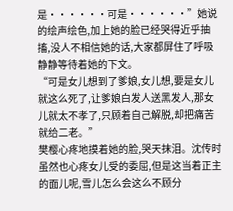是······可是······”她说的绘声绘色,加上她的脸已经哭得近乎抽搐,没人不相信她的话,大家都屏住了呼吸静静等待着她的下文。
“可是女儿想到了爹娘,女儿想,要是女儿就这么死了,让爹娘白发人送黑发人,那女儿就太不孝了,只顾着自己解脱,却把痛苦就给二老。”
樊樱心疼地摸着她的脸,哭天抹泪。沈传时虽然也心疼女儿受的委屈,但是这当着正主的面儿呢,雪儿怎么会这么不顾分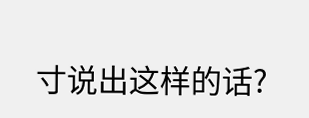寸说出这样的话?